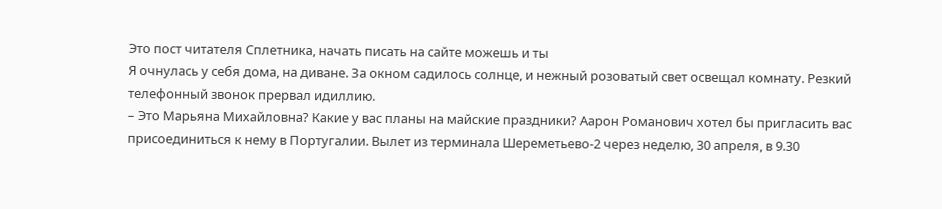Это пост читателя Сплетника, начать писать на сайте можешь и ты
Я очнулась у себя дома, на диване. За окном садилось солнце, и нежный розоватый свет освещал комнату. Резкий телефонный звонок прервал идиллию.
– Это Марьяна Михайловна? Какие у вас планы на майские праздники? Аарон Романович хотел бы пригласить вас присоединиться к нему в Португалии. Вылет из терминала Шереметьево-2 через неделю, 30 апреля, в 9.30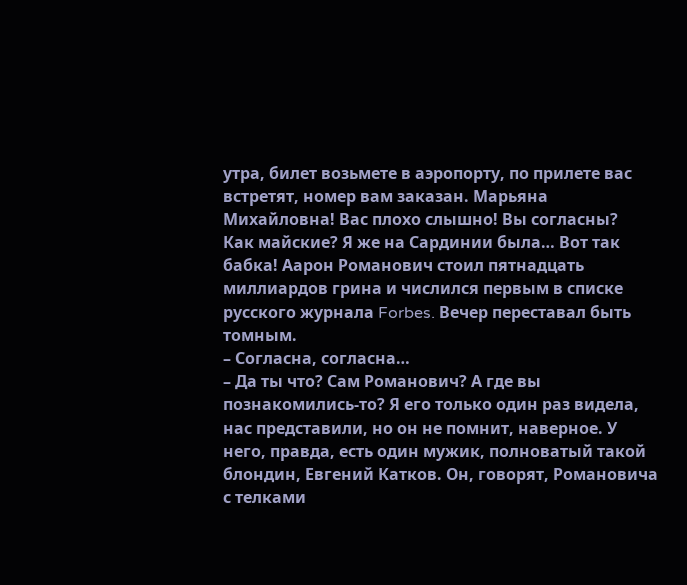утра, билет возьмете в аэропорту, по прилете вас встретят, номер вам заказан. Марьяна Михайловна! Вас плохо слышно! Вы согласны?
Как майские? Я же на Сардинии была… Вот так бабка! Аарон Романович стоил пятнадцать миллиардов грина и числился первым в списке русского журнала Forbes. Вечер переставал быть томным.
– Согласна, согласна…
– Да ты что? Сам Романович? А где вы познакомились-то? Я его только один раз видела, нас представили, но он не помнит, наверное. У него, правда, есть один мужик, полноватый такой блондин, Евгений Катков. Он, говорят, Романовича с телками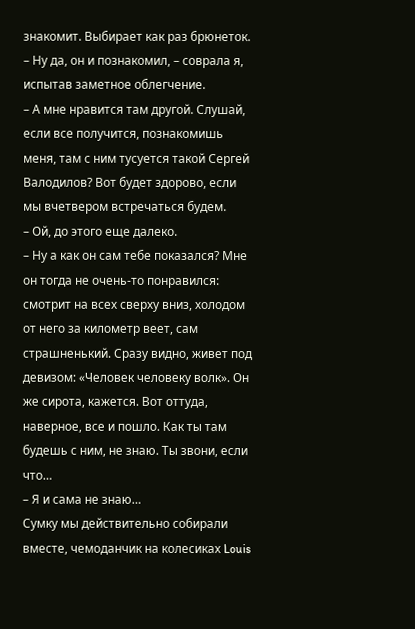знакомит. Выбирает как раз брюнеток.
– Ну да, он и познакомил, – соврала я, испытав заметное облегчение.
– А мне нравится там другой. Слушай, если все получится, познакомишь меня, там с ним тусуется такой Сергей Валодилов? Вот будет здорово, если мы вчетвером встречаться будем.
– Ой, до этого еще далеко.
– Ну а как он сам тебе показался? Мне он тогда не очень-то понравился: смотрит на всех сверху вниз, холодом от него за километр веет, сам страшненький. Сразу видно, живет под девизом: «Человек человеку волк». Он же сирота, кажется. Вот оттуда, наверное, все и пошло. Как ты там будешь с ним, не знаю. Ты звони, если что…
– Я и сама не знаю…
Сумку мы действительно собирали вместе, чемоданчик на колесиках Louis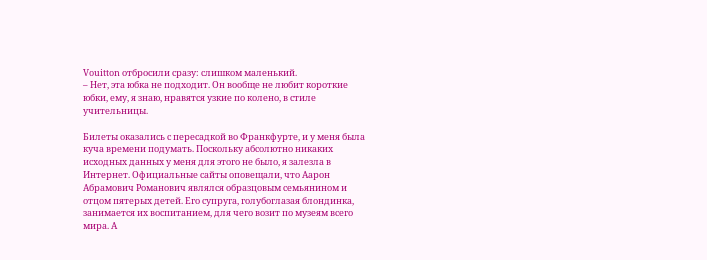Vouitton отбросили сразу: слишком маленький.
– Нет, эта юбка не подходит. Он вообще не любит короткие юбки, ему, я знаю, нравятся узкие по колено, в стиле учительницы.

Билеты оказались с пересадкой во Франкфурте, и у меня была куча времени подумать. Поскольку абсолютно никаких исходных данных у меня для этого не было, я залезла в Интернет. Официальные сайты оповещали, что Аарон Абрамович Романович являлся образцовым семьянином и отцом пятерых детей. Его супруга, голубоглазая блондинка, занимается их воспитанием, для чего возит по музеям всего мира. А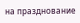на празднование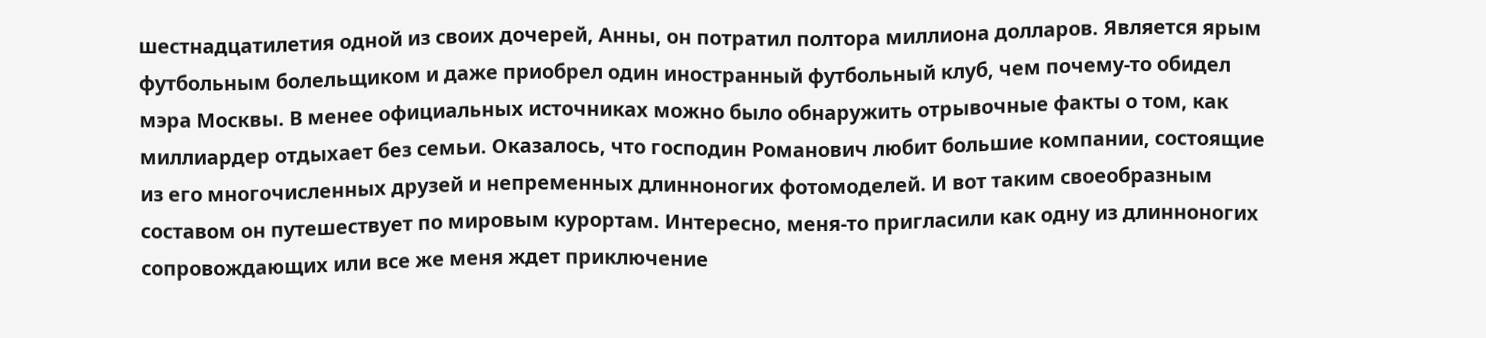шестнадцатилетия одной из своих дочерей, Анны, он потратил полтора миллиона долларов. Является ярым футбольным болельщиком и даже приобрел один иностранный футбольный клуб, чем почему-то обидел мэра Москвы. В менее официальных источниках можно было обнаружить отрывочные факты о том, как миллиардер отдыхает без семьи. Оказалось, что господин Романович любит большие компании, состоящие из его многочисленных друзей и непременных длинноногих фотомоделей. И вот таким своеобразным составом он путешествует по мировым курортам. Интересно, меня-то пригласили как одну из длинноногих сопровождающих или все же меня ждет приключение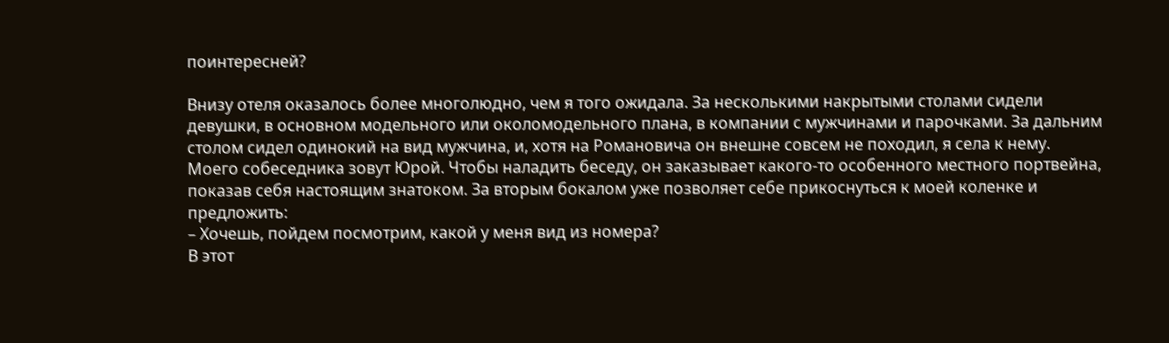поинтересней?

Внизу отеля оказалось более многолюдно, чем я того ожидала. За несколькими накрытыми столами сидели девушки, в основном модельного или околомодельного плана, в компании с мужчинами и парочками. За дальним столом сидел одинокий на вид мужчина, и, хотя на Романовича он внешне совсем не походил, я села к нему. Моего собеседника зовут Юрой. Чтобы наладить беседу, он заказывает какого-то особенного местного портвейна, показав себя настоящим знатоком. За вторым бокалом уже позволяет себе прикоснуться к моей коленке и предложить:
– Хочешь, пойдем посмотрим, какой у меня вид из номера?
В этот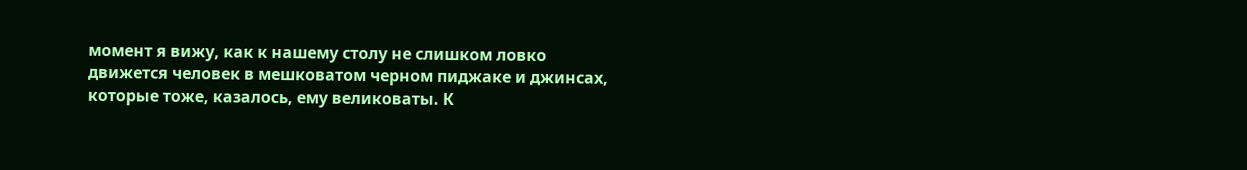момент я вижу, как к нашему столу не слишком ловко движется человек в мешковатом черном пиджаке и джинсах, которые тоже, казалось, ему великоваты. К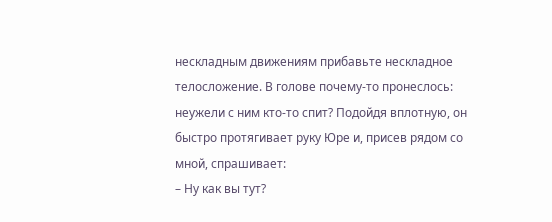нескладным движениям прибавьте нескладное телосложение. В голове почему-то пронеслось: неужели с ним кто-то спит? Подойдя вплотную, он быстро протягивает руку Юре и, присев рядом со мной, спрашивает:
– Ну как вы тут?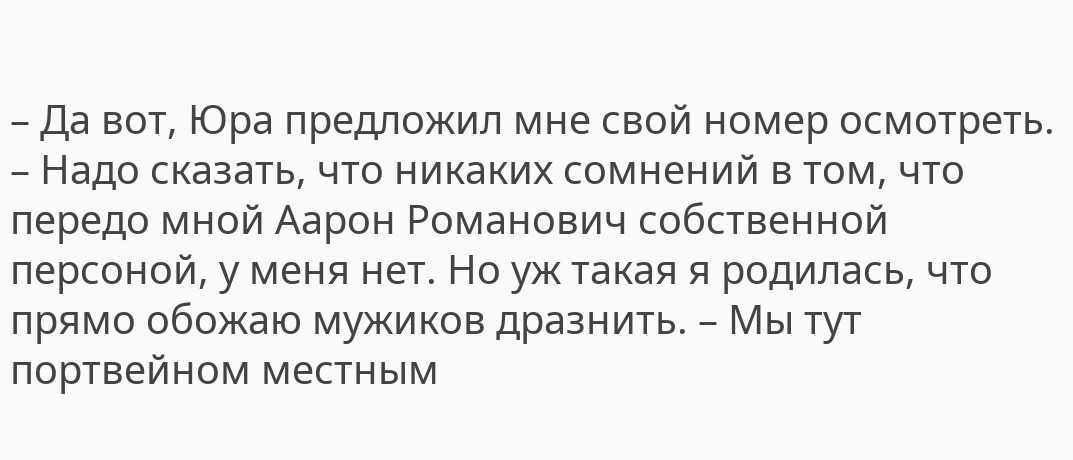– Да вот, Юра предложил мне свой номер осмотреть. – Надо сказать, что никаких сомнений в том, что передо мной Аарон Романович собственной персоной, у меня нет. Но уж такая я родилась, что прямо обожаю мужиков дразнить. – Мы тут портвейном местным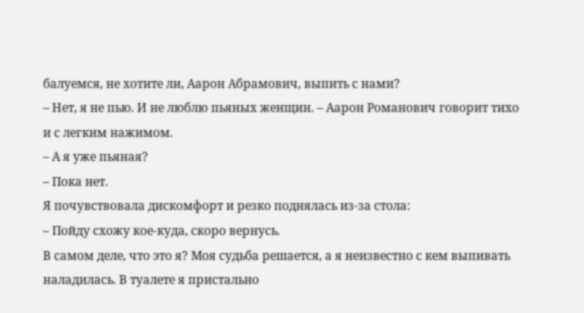балуемся, не хотите ли, Аарон Абрамович, выпить с нами?
– Нет, я не пью. И не люблю пьяных женщин. – Аарон Романович говорит тихо и с легким нажимом.
– А я уже пьяная?
– Пока нет.
Я почувствовала дискомфорт и резко поднялась из-за стола:
– Пойду схожу кое-куда, скоро вернусь.
В самом деле, что это я? Моя судьба решается, а я неизвестно с кем выпивать наладилась. В туалете я пристально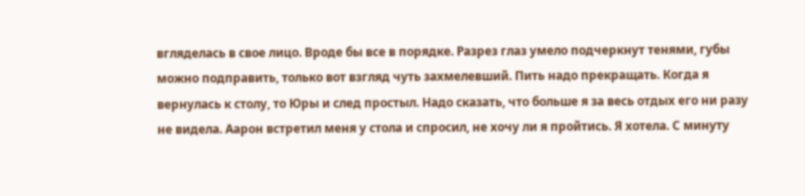вгляделась в свое лицо. Вроде бы все в порядке. Разрез глаз умело подчеркнут тенями, губы можно подправить, только вот взгляд чуть захмелевший. Пить надо прекращать. Когда я вернулась к столу, то Юры и след простыл. Надо сказать, что больше я за весь отдых его ни разу не видела. Аарон встретил меня у стола и спросил, не хочу ли я пройтись. Я хотела. С минуту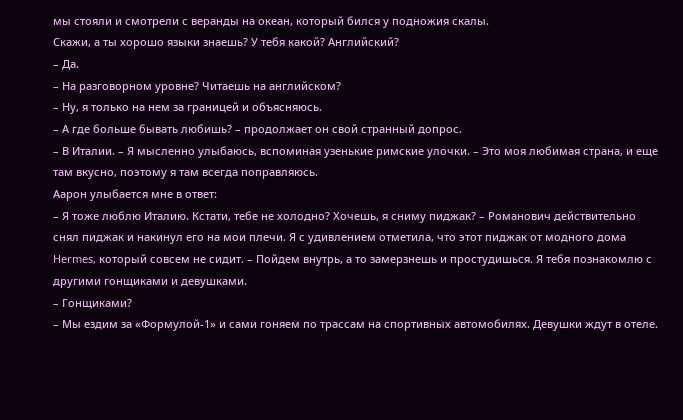мы стояли и смотрели с веранды на океан, который бился у подножия скалы.
Скажи, а ты хорошо языки знаешь? У тебя какой? Английский?
– Да.
– На разговорном уровне? Читаешь на английском?
– Ну, я только на нем за границей и объясняюсь.
– А где больше бывать любишь? – продолжает он свой странный допрос.
– В Италии. – Я мысленно улыбаюсь, вспоминая узенькие римские улочки. – Это моя любимая страна, и еще там вкусно, поэтому я там всегда поправляюсь.
Аарон улыбается мне в ответ:
– Я тоже люблю Италию. Кстати, тебе не холодно? Хочешь, я сниму пиджак? – Романович действительно снял пиджак и накинул его на мои плечи. Я с удивлением отметила, что этот пиджак от модного дома Hermes, который совсем не сидит. – Пойдем внутрь, а то замерзнешь и простудишься. Я тебя познакомлю с другими гонщиками и девушками.
– Гонщиками?
– Мы ездим за «Формулой-1» и сами гоняем по трассам на спортивных автомобилях. Девушки ждут в отеле.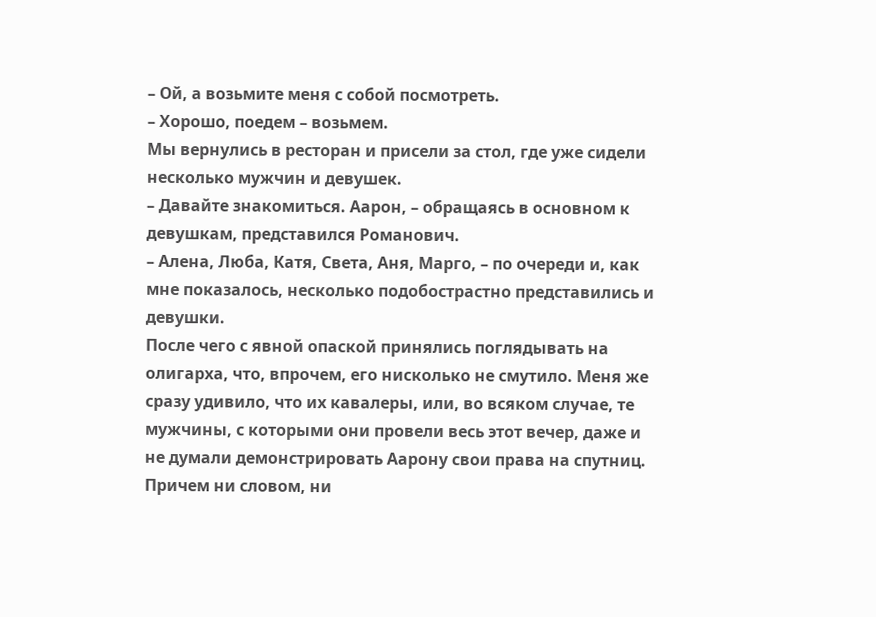– Ой, а возьмите меня с собой посмотреть.
– Хорошо, поедем – возьмем.
Мы вернулись в ресторан и присели за стол, где уже сидели несколько мужчин и девушек.
– Давайте знакомиться. Аарон, – обращаясь в основном к девушкам, представился Романович.
– Алена, Люба, Катя, Света, Аня, Марго, – по очереди и, как мне показалось, несколько подобострастно представились и девушки.
После чего с явной опаской принялись поглядывать на олигарха, что, впрочем, его нисколько не смутило. Меня же сразу удивило, что их кавалеры, или, во всяком случае, те мужчины, с которыми они провели весь этот вечер, даже и не думали демонстрировать Аарону свои права на спутниц. Причем ни словом, ни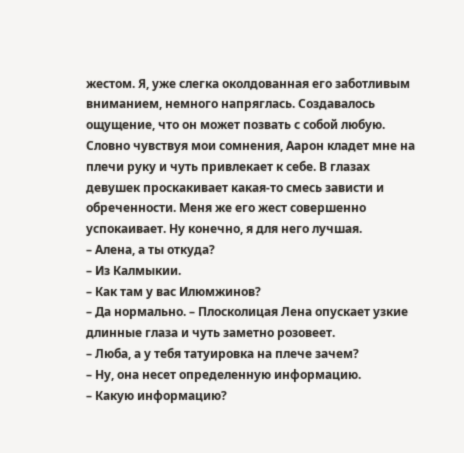жестом. Я, уже слегка околдованная его заботливым вниманием, немного напряглась. Создавалось ощущение, что он может позвать с собой любую. Словно чувствуя мои сомнения, Аарон кладет мне на плечи руку и чуть привлекает к себе. В глазах девушек проскакивает какая-то смесь зависти и обреченности. Меня же его жест совершенно успокаивает. Ну конечно, я для него лучшая.
– Алена, а ты откуда?
– Из Калмыкии.
– Как там у вас Илюмжинов?
– Да нормально. – Плосколицая Лена опускает узкие длинные глаза и чуть заметно розовеет.
– Люба, а у тебя татуировка на плече зачем?
– Ну, она несет определенную информацию.
– Какую информацию?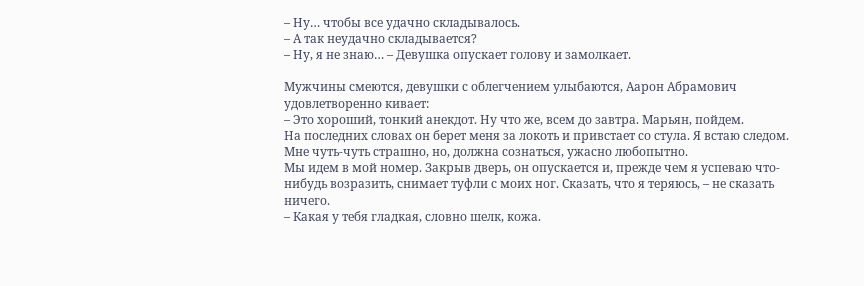– Ну… чтобы все удачно складывалось.
– А так неудачно складывается?
– Ну, я не знаю… – Девушка опускает голову и замолкает.

Мужчины смеются, девушки с облегчением улыбаются, Аарон Абрамович удовлетворенно кивает:
– Это хороший, тонкий анекдот. Ну что же, всем до завтра. Марьян, пойдем.
На последних словах он берет меня за локоть и привстает со стула. Я встаю следом. Мне чуть-чуть страшно, но, должна сознаться, ужасно любопытно.
Мы идем в мой номер. Закрыв дверь, он опускается и, прежде чем я успеваю что-нибудь возразить, снимает туфли с моих ног. Сказать, что я теряюсь, – не сказать ничего.
– Какая у тебя гладкая, словно шелк, кожа.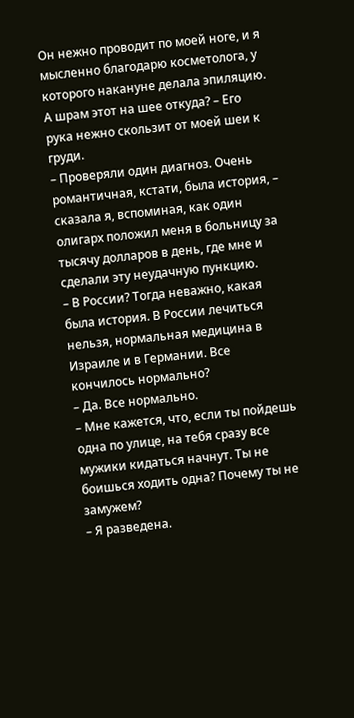Он нежно проводит по моей ноге, и я мысленно благодарю косметолога, у которого накануне делала эпиляцию.
А шрам этот на шее откуда? – Его рука нежно скользит от моей шеи к груди.
– Проверяли один диагноз. Очень романтичная, кстати, была история, – сказала я, вспоминая, как один олигарх положил меня в больницу за тысячу долларов в день, где мне и сделали эту неудачную пункцию.
– В России? Тогда неважно, какая была история. В России лечиться нельзя, нормальная медицина в Израиле и в Германии. Все кончилось нормально?
– Да. Все нормально.
– Мне кажется, что, если ты пойдешь одна по улице, на тебя сразу все мужики кидаться начнут. Ты не боишься ходить одна? Почему ты не замужем?
– Я разведена.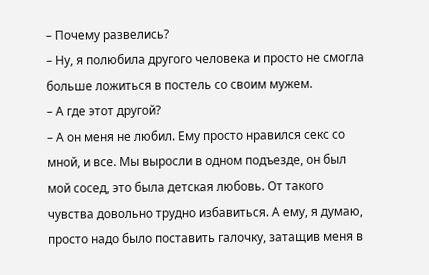– Почему развелись?
– Ну, я полюбила другого человека и просто не смогла больше ложиться в постель со своим мужем.
– А где этот другой?
– А он меня не любил. Ему просто нравился секс со мной, и все. Мы выросли в одном подъезде, он был мой сосед, это была детская любовь. От такого чувства довольно трудно избавиться. А ему, я думаю, просто надо было поставить галочку, затащив меня в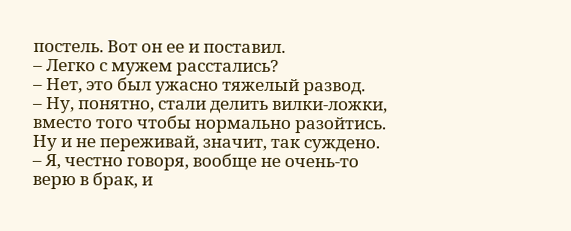постель. Вот он ее и поставил.
– Легко с мужем расстались?
– Нет, это был ужасно тяжелый развод.
– Ну, понятно, стали делить вилки-ложки, вместо того чтобы нормально разойтись. Ну и не переживай, значит, так суждено.
– Я, честно говоря, вообще не очень-то верю в брак, и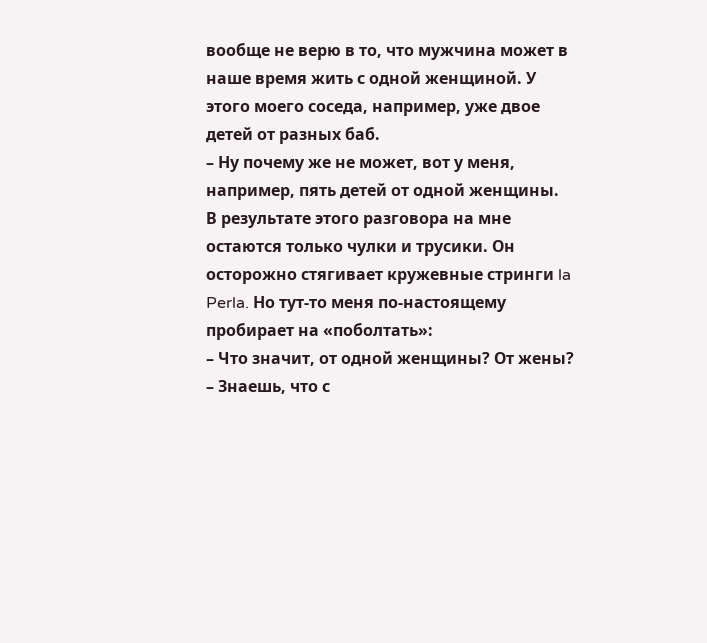вообще не верю в то, что мужчина может в наше время жить с одной женщиной. У этого моего соседа, например, уже двое детей от разных баб.
– Ну почему же не может, вот у меня, например, пять детей от одной женщины.
В результате этого разговора на мне остаются только чулки и трусики. Он осторожно стягивает кружевные стринги la Perla. Но тут-то меня по-настоящему пробирает на «поболтать»:
– Что значит, от одной женщины? От жены?
– Знаешь, что с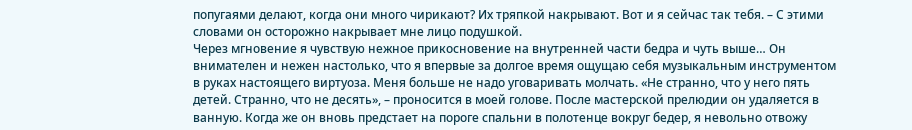попугаями делают, когда они много чирикают? Их тряпкой накрывают. Вот и я сейчас так тебя. – С этими словами он осторожно накрывает мне лицо подушкой.
Через мгновение я чувствую нежное прикосновение на внутренней части бедра и чуть выше… Он внимателен и нежен настолько, что я впервые за долгое время ощущаю себя музыкальным инструментом в руках настоящего виртуоза. Меня больше не надо уговаривать молчать. «Не странно, что у него пять детей. Странно, что не десять», – проносится в моей голове. После мастерской прелюдии он удаляется в ванную. Когда же он вновь предстает на пороге спальни в полотенце вокруг бедер, я невольно отвожу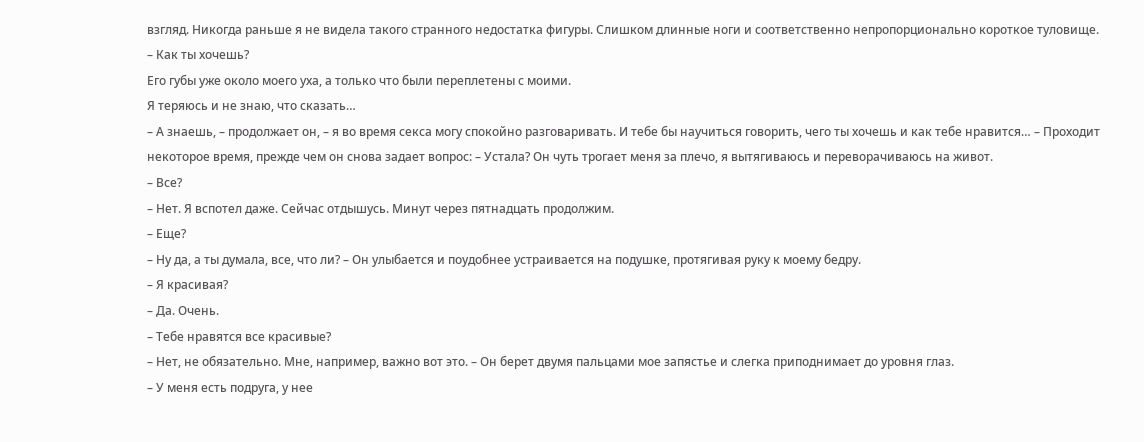взгляд. Никогда раньше я не видела такого странного недостатка фигуры. Слишком длинные ноги и соответственно непропорционально короткое туловище.
– Как ты хочешь?
Его губы уже около моего уха, а только что были переплетены с моими.
Я теряюсь и не знаю, что сказать…
– А знаешь, – продолжает он, – я во время секса могу спокойно разговаривать. И тебе бы научиться говорить, чего ты хочешь и как тебе нравится… – Проходит некоторое время, прежде чем он снова задает вопрос: – Устала? Он чуть трогает меня за плечо, я вытягиваюсь и переворачиваюсь на живот.
– Все?
– Нет. Я вспотел даже. Сейчас отдышусь. Минут через пятнадцать продолжим.
– Еще?
– Ну да, а ты думала, все, что ли? – Он улыбается и поудобнее устраивается на подушке, протягивая руку к моему бедру.
– Я красивая?
– Да. Очень.
– Тебе нравятся все красивые?
– Нет, не обязательно. Мне, например, важно вот это. – Он берет двумя пальцами мое запястье и слегка приподнимает до уровня глаз.
– У меня есть подруга, у нее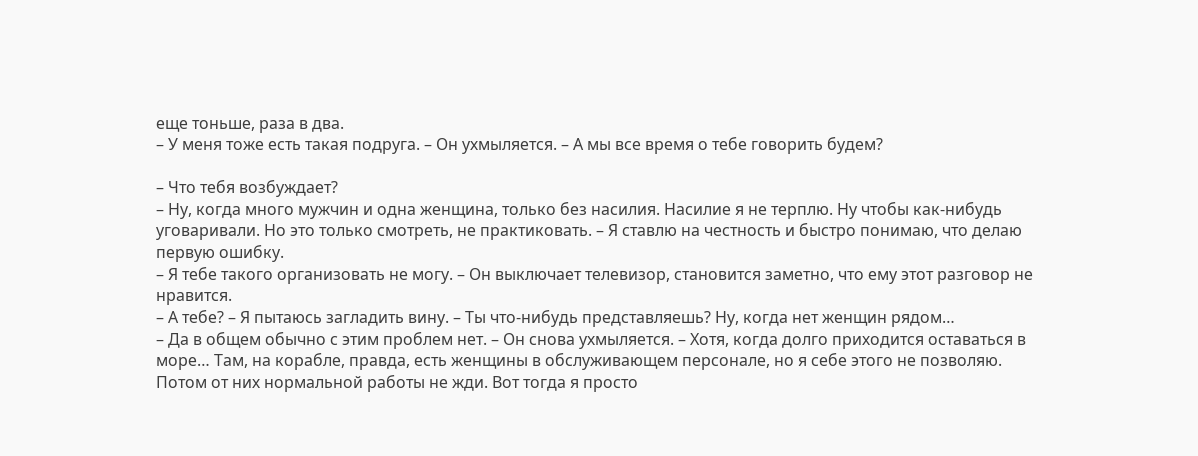еще тоньше, раза в два.
– У меня тоже есть такая подруга. – Он ухмыляется. – А мы все время о тебе говорить будем?

– Что тебя возбуждает?
– Ну, когда много мужчин и одна женщина, только без насилия. Насилие я не терплю. Ну чтобы как-нибудь уговаривали. Но это только смотреть, не практиковать. – Я ставлю на честность и быстро понимаю, что делаю первую ошибку.
– Я тебе такого организовать не могу. – Он выключает телевизор, становится заметно, что ему этот разговор не нравится.
– А тебе? – Я пытаюсь загладить вину. – Ты что-нибудь представляешь? Ну, когда нет женщин рядом…
– Да в общем обычно с этим проблем нет. – Он снова ухмыляется. – Хотя, когда долго приходится оставаться в море… Там, на корабле, правда, есть женщины в обслуживающем персонале, но я себе этого не позволяю. Потом от них нормальной работы не жди. Вот тогда я просто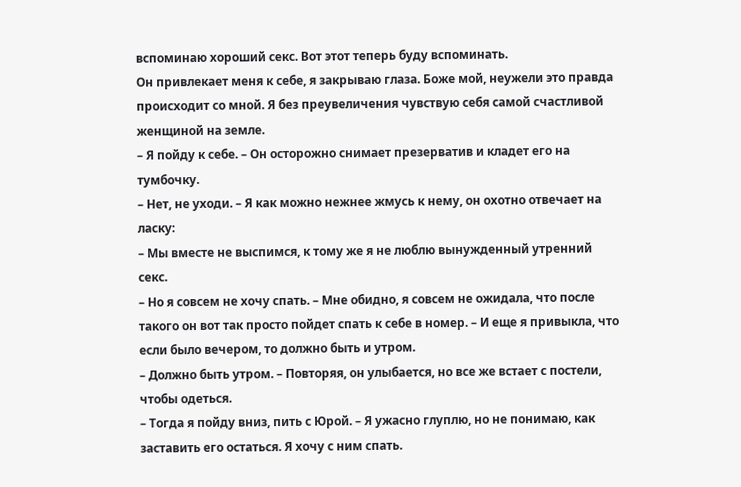вспоминаю хороший секс. Вот этот теперь буду вспоминать.
Он привлекает меня к себе, я закрываю глаза. Боже мой, неужели это правда происходит со мной. Я без преувеличения чувствую себя самой счастливой женщиной на земле.
– Я пойду к себе. – Он осторожно снимает презерватив и кладет его на тумбочку.
– Нет, не уходи. – Я как можно нежнее жмусь к нему, он охотно отвечает на ласку:
– Мы вместе не выспимся, к тому же я не люблю вынужденный утренний секс.
– Но я совсем не хочу спать. – Мне обидно, я совсем не ожидала, что после такого он вот так просто пойдет спать к себе в номер. – И еще я привыкла, что если было вечером, то должно быть и утром.
– Должно быть утром. – Повторяя, он улыбается, но все же встает с постели, чтобы одеться.
– Тогда я пойду вниз, пить с Юрой. – Я ужасно глуплю, но не понимаю, как заставить его остаться. Я хочу с ним спать.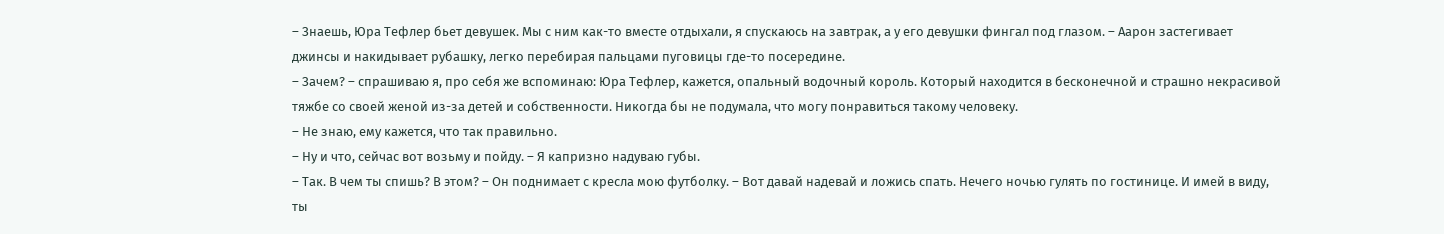– Знаешь, Юра Тефлер бьет девушек. Мы с ним как-то вместе отдыхали, я спускаюсь на завтрак, а у его девушки фингал под глазом. – Аарон застегивает джинсы и накидывает рубашку, легко перебирая пальцами пуговицы где-то посередине.
– Зачем? – спрашиваю я, про себя же вспоминаю: Юра Тефлер, кажется, опальный водочный король. Который находится в бесконечной и страшно некрасивой тяжбе со своей женой из-за детей и собственности. Никогда бы не подумала, что могу понравиться такому человеку.
– Не знаю, ему кажется, что так правильно.
– Ну и что, сейчас вот возьму и пойду. – Я капризно надуваю губы.
– Так. В чем ты спишь? В этом? – Он поднимает с кресла мою футболку. – Вот давай надевай и ложись спать. Нечего ночью гулять по гостинице. И имей в виду, ты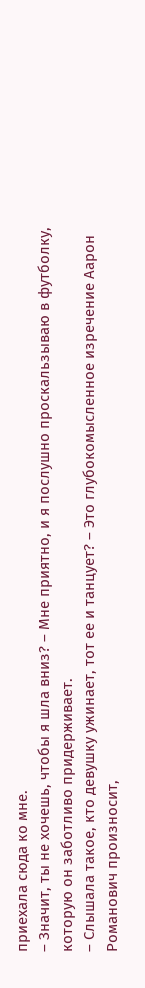приехала сюда ко мне.
– Значит, ты не хочешь, чтобы я шла вниз? – Мне приятно, и я послушно проскальзываю в футболку, которую он заботливо придерживает.
– Слышала такое, кто девушку ужинает, тот ее и танцует? – Это глубокомысленное изречение Аарон Романович произносит,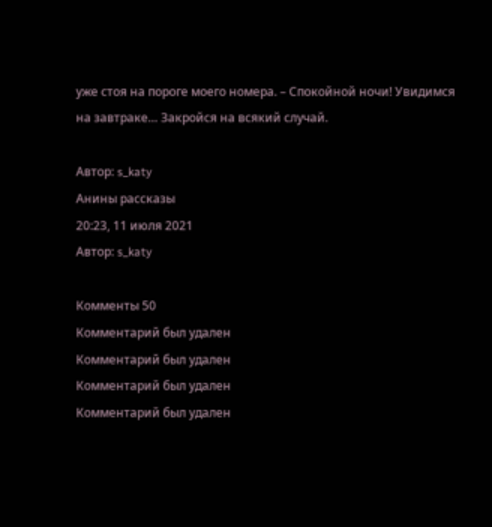уже стоя на пороге моего номера. – Спокойной ночи! Увидимся на завтраке… Закройся на всякий случай.

Автор: s_katy
Анины рассказы
20:23, 11 июля 2021
Автор: s_katy

Комменты 50
Комментарий был удален
Комментарий был удален
Комментарий был удален
Комментарий был удален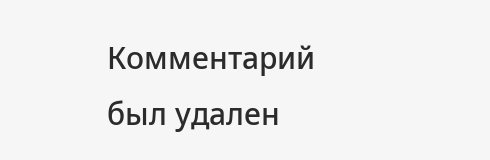Комментарий был удален